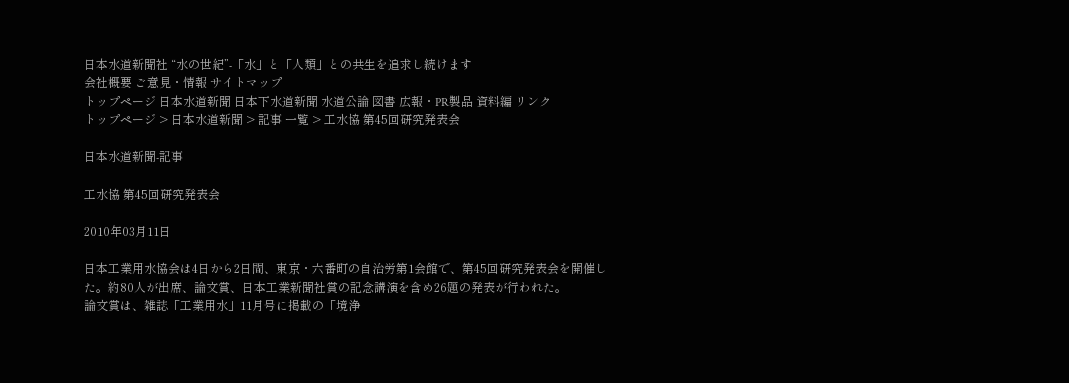日本水道新聞社 “水の世紀”-「水」と「人類」との共生を追求し続けます
会社概要 ご意見・情報 サイトマップ
トップページ 日本水道新聞 日本下水道新聞 水道公論 図書 広報・PR製品 資料編 リンク
トップページ > 日本水道新聞 > 記事 一覧 > 工水協 第45回研究発表会

日本水道新聞-記事

工水協 第45回研究発表会

2010年03月11日

日本工業用水協会は4日から2日間、東京・六番町の自治労第1会館で、第45回研究発表会を開催した。約80人が出席、論文賞、日本工業新聞社賞の記念講演を含め26題の発表が行われた。
論文賞は、雑誌「工業用水」11月号に掲載の「境浄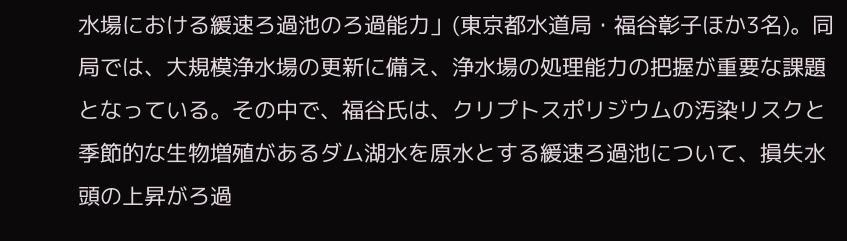水場における緩速ろ過池のろ過能力」(東京都水道局・福谷彰子ほか3名)。同局では、大規模浄水場の更新に備え、浄水場の処理能力の把握が重要な課題となっている。その中で、福谷氏は、クリプトスポリジウムの汚染リスクと季節的な生物増殖があるダム湖水を原水とする緩速ろ過池について、損失水頭の上昇がろ過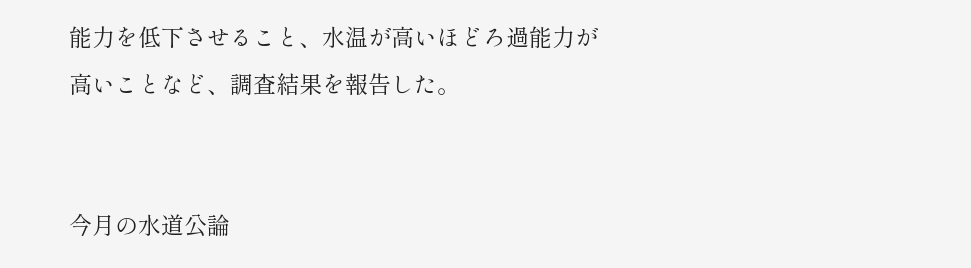能力を低下させること、水温が高いほどろ過能力が高いことなど、調査結果を報告した。


今月の水道公論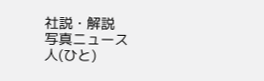社説・解説
写真ニュース
人(ひと)